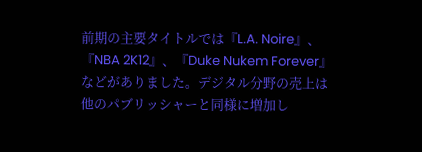前期の主要タイトルでは『L.A. Noire』、『NBA 2K12』、『Duke Nukem Forever』などがありました。デジタル分野の売上は他のパブリッシャーと同様に増加し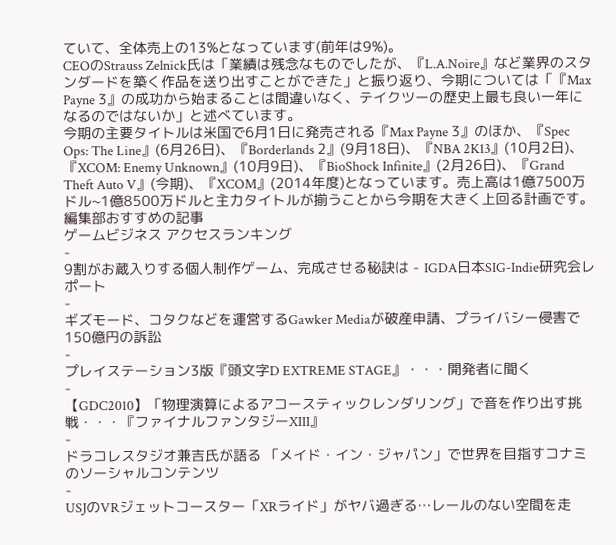ていて、全体売上の13%となっています(前年は9%)。
CEOのStrauss Zelnick氏は「業績は残念なものでしたが、『L.A.Noire』など業界のスタンダードを築く作品を送り出すことができた」と振り返り、今期については「『Max Payne 3』の成功から始まることは間違いなく、テイクツーの歴史上最も良い一年になるのではないか」と述べています。
今期の主要タイトルは米国で6月1日に発売される『Max Payne 3』のほか、『Spec Ops: The Line』(6月26日)、『Borderlands 2』(9月18日)、『NBA 2K13』(10月2日)、『XCOM: Enemy Unknown』(10月9日)、『BioShock Infinite』(2月26日)、『Grand Theft Auto V』(今期)、『XCOM』(2014年度)となっています。売上高は1億7500万ドル~1億8500万ドルと主力タイトルが揃うことから今期を大きく上回る計画です。
編集部おすすめの記事
ゲームビジネス アクセスランキング
-
9割がお蔵入りする個人制作ゲーム、完成させる秘訣は - IGDA日本SIG-Indie研究会レポート
-
ギズモード、コタクなどを運営するGawker Mediaが破産申請、プライバシー侵害で150億円の訴訟
-
プレイステーション3版『頭文字D EXTREME STAGE』・・・開発者に聞く
-
【GDC2010】「物理演算によるアコースティックレンダリング」で音を作り出す挑戦・・・『ファイナルファンタジーXIII』
-
ドラコレスタジオ兼吉氏が語る 「メイド・イン・ジャパン」で世界を目指すコナミのソーシャルコンテンツ
-
USJのVRジェットコースター「XRライド」がヤバ過ぎる…レールのない空間を走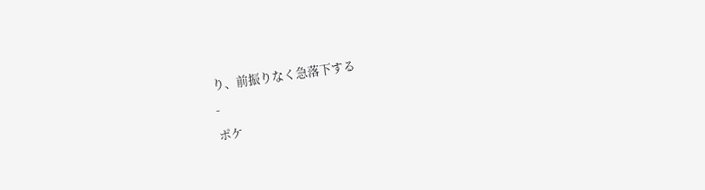り、前振りなく急落下する
-
ポケ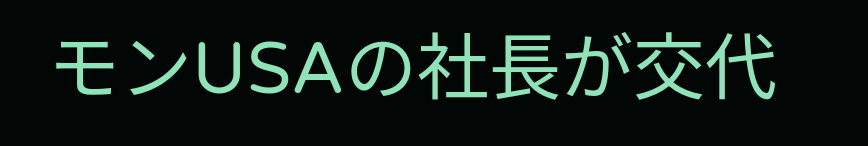モンUSAの社長が交代